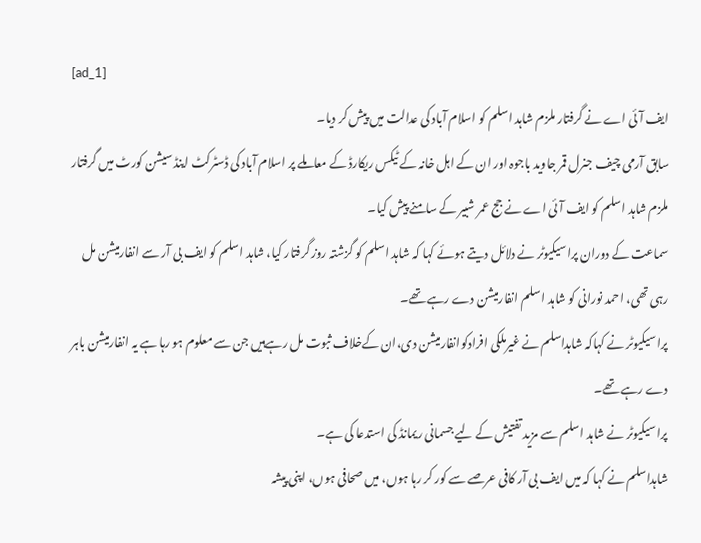[ad_1]
ایف آئی اے نے گرفتار ملزم شاہد اسلم کو اسلام آباد کی عدالت میں پیش کر دیا۔
سابق آرمی چیف جنرل قمر جاوید باجوہ اور ان کے اہل خانہ کے ٹیکس ریکارڈ کے معاملے پر اسلام آباد کی ڈسٹرکٹ اینڈ سیشن کورٹ میں گرفتار ملزم شاہد اسلم کو ایف آئی اے نے جج عمر شبیر کے سامنے پیش کیا۔
سماعت کے دوران پراسیکیوٹر نے دلائل دیتے ہوئے کہا کہ شاہد اسلم کو گزشتہ روز گرفتار کیا، شاہد اسلم کو ایف بی آر سے انفارمیشن مل رہی تھی، احمد نورانی کو شاہد اسلم انفارمیشن دے رہے تھے۔
پراسیکیوٹر نے کہاکہ شاہداسلم نے غیرملکی افرادکوانفارمیشن دی،ان کےخلاف ثبوت مل رہےہیں جن سے معلوم ہو رہا ہے یہ انفارمیشن باہر دے رہے تھے۔
پراسیکیوٹر نے شاہد اسلم سے مزید تفتیش کے لیے جسمانی ریمانڈ کی استدعا کی ہے۔
شاہداسلم نے کہا کہ میں ایف بی آر کافی عرصے سے کور کر رہا ہوں، میں صحافی ہوں، اپنی پیشہ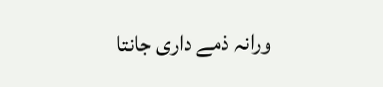ورانہ ذمے داری جانتا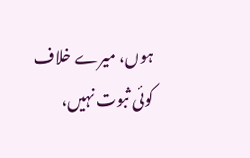ہوں، میرے خلاف کوئی ثبوت نہیں،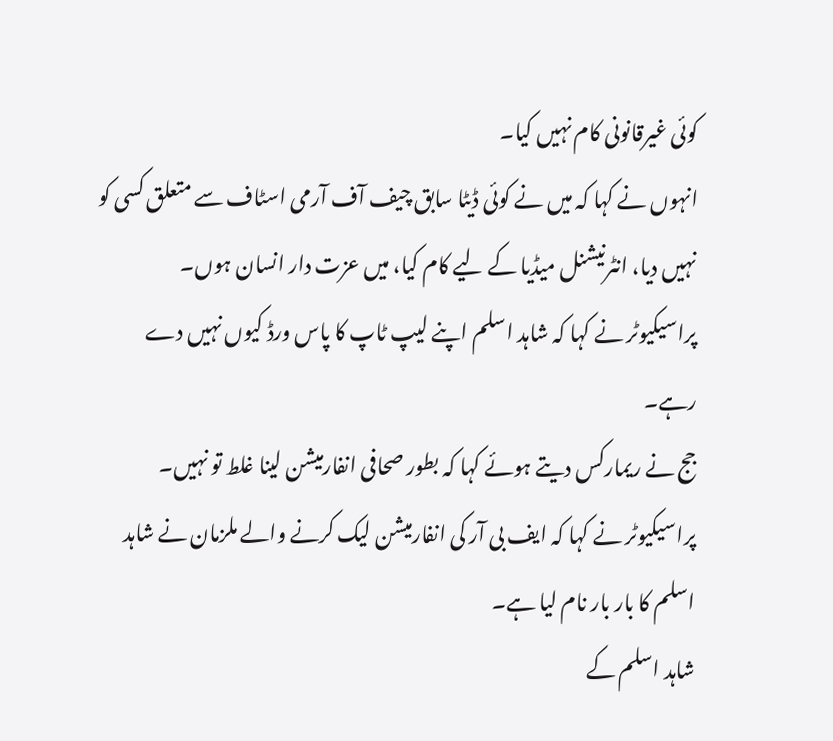کوئی غیرقانونی کام نہیں کیا۔
انہوں نے کہا کہ میں نے کوئی ڈیٹا سابق چیف آف آرمی اسٹاف سے متعلق کسی کو نہیں دیا، انٹرنیشنل میڈیا کے لیے کام کیا، میں عزت دار انسان ہوں۔
پراسیکیوٹر نے کہا کہ شاہد اسلم اپنے لیپ ٹاپ کا پاس ورڈ کیوں نہیں دے رہے۔
جج نے ریمارکس دیتے ہوئے کہا کہ بطور صحافی انفارمیشن لینا غلط تو نہیں۔
پراسیکیوٹر نے کہا کہ ایف بی آر کی انفارمیشن لیک کرنے والے ملزمان نے شاہد اسلم کا بار بار نام لیا ہے۔
شاہد اسلم کے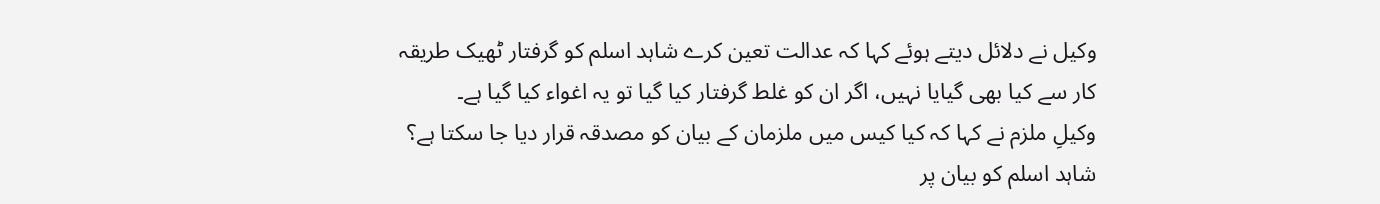وکیل نے دلائل دیتے ہوئے کہا کہ عدالت تعین کرے شاہد اسلم کو گرفتار ٹھیک طریقہ کار سے کیا بھی گیایا نہیں، اگر ان کو غلط گرفتار کیا گیا تو یہ اغواء کیا گیا ہے۔
وکیلِ ملزم نے کہا کہ کیا کیس میں ملزمان کے بیان کو مصدقہ قرار دیا جا سکتا ہے؟ شاہد اسلم کو بیان پر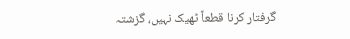گرفتار کرنا قطعاً ٹھیک نہیں، گزشتہ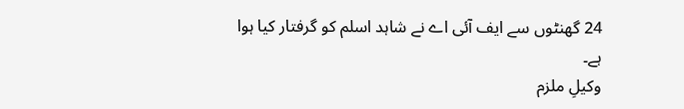24 گھنٹوں سے ایف آئی اے نے شاہد اسلم کو گرفتار کیا ہوا ہے۔
وکیلِ ملزم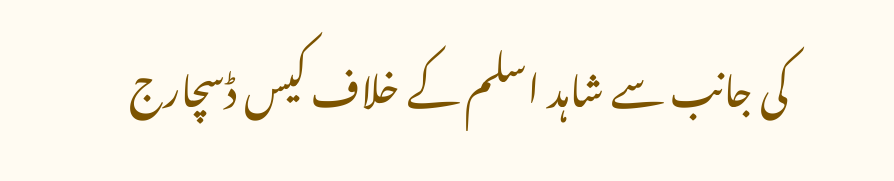کی جانب سے شاہد اسلم کے خلاف کیس ڈسچارج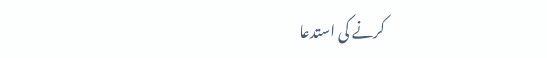کرنے کی استدعا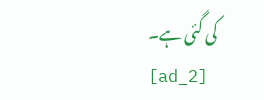کی گئی ہے۔
[ad_2]